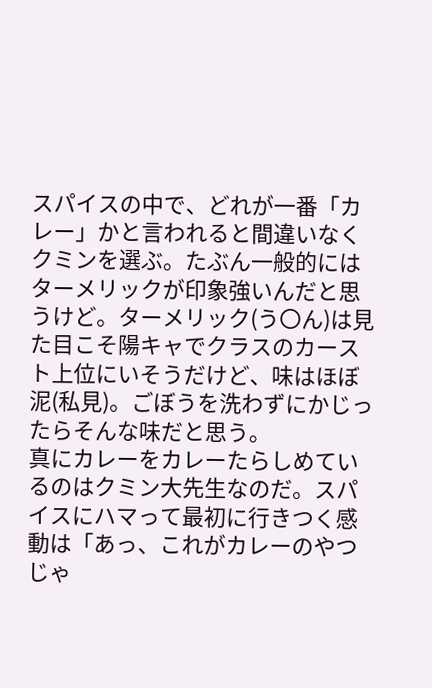スパイスの中で、どれが一番「カレー」かと言われると間違いなくクミンを選ぶ。たぶん一般的にはターメリックが印象強いんだと思うけど。ターメリック(う〇ん)は見た目こそ陽キャでクラスのカースト上位にいそうだけど、味はほぼ泥(私見)。ごぼうを洗わずにかじったらそんな味だと思う。
真にカレーをカレーたらしめているのはクミン大先生なのだ。スパイスにハマって最初に行きつく感動は「あっ、これがカレーのやつじゃ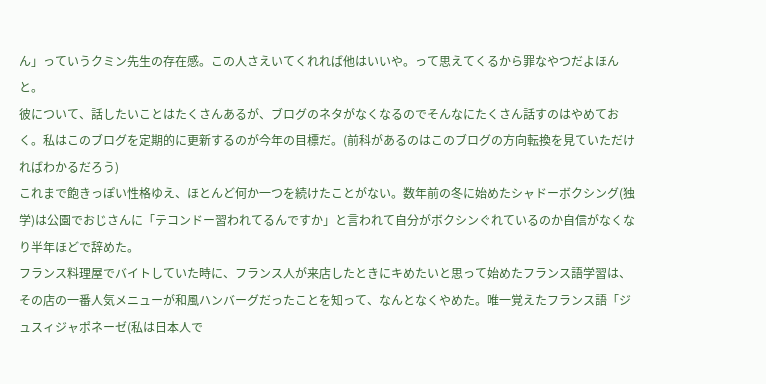ん」っていうクミン先生の存在感。この人さえいてくれれば他はいいや。って思えてくるから罪なやつだよほんと。
彼について、話したいことはたくさんあるが、ブログのネタがなくなるのでそんなにたくさん話すのはやめておく。私はこのブログを定期的に更新するのが今年の目標だ。(前科があるのはこのブログの方向転換を見ていただければわかるだろう)
これまで飽きっぽい性格ゆえ、ほとんど何か一つを続けたことがない。数年前の冬に始めたシャドーボクシング(独学)は公園でおじさんに「テコンドー習われてるんですか」と言われて自分がボクシンぐれているのか自信がなくなり半年ほどで辞めた。
フランス料理屋でバイトしていた時に、フランス人が来店したときにキめたいと思って始めたフランス語学習は、その店の一番人気メニューが和風ハンバーグだったことを知って、なんとなくやめた。唯一覚えたフランス語「ジュスィジャポネーゼ(私は日本人で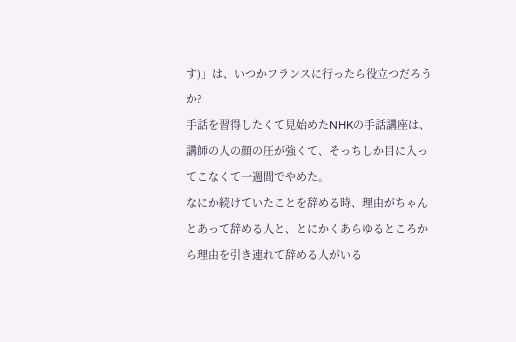す)」は、いつかフランスに行ったら役立つだろうか?
手話を習得したくて見始めたNHKの手話講座は、講師の人の顔の圧が強くて、そっちしか目に入ってこなくて一週間でやめた。
なにか続けていたことを辞める時、理由がちゃんとあって辞める人と、とにかくあらゆるところから理由を引き連れて辞める人がいる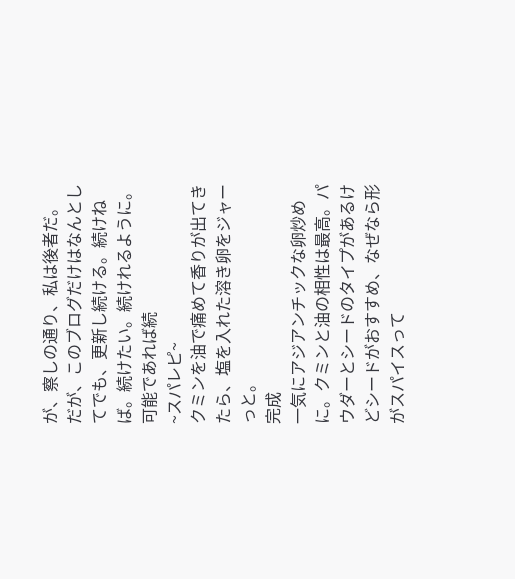が、察しの通り、私は後者だ。
だが、このブログだけはなんとしてでも、更新し続ける。続けねば。続けたい。続けれるように。可能であれば続
~スパレピ~
クミンを油で痛めて香りが出てきたら、塩を入れた溶き卵をジャーっと。
完成
一気にアジアンチックな卵炒めに。クミンと油の相性は最高。パウダーとシードのタイプがあるけどシードがおすすめ、なぜなら形がスパイスって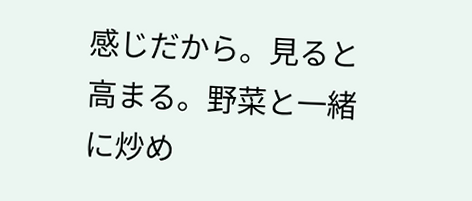感じだから。見ると高まる。野菜と一緒に炒め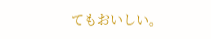てもおいしい。